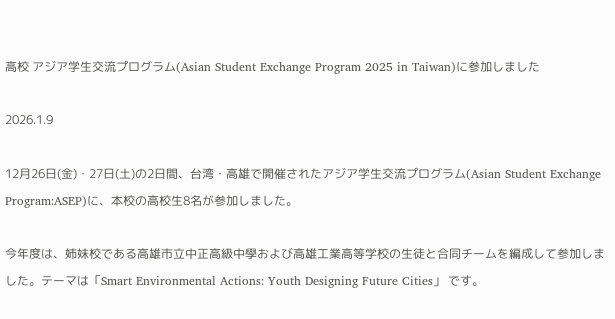高校 アジア学生交流プログラム(Asian Student Exchange Program 2025 in Taiwan)に参加しました

2026.1.9

12月26日(金)・27日(土)の2日間、台湾・高雄で開催されたアジア学生交流プログラム(Asian Student Exchange Program:ASEP)に、本校の高校生8名が参加しました。

今年度は、姉妹校である高雄市立中正高級中學および高雄工業高等学校の生徒と合同チームを編成して参加しました。テーマは「Smart Environmental Actions: Youth Designing Future Cities」 です。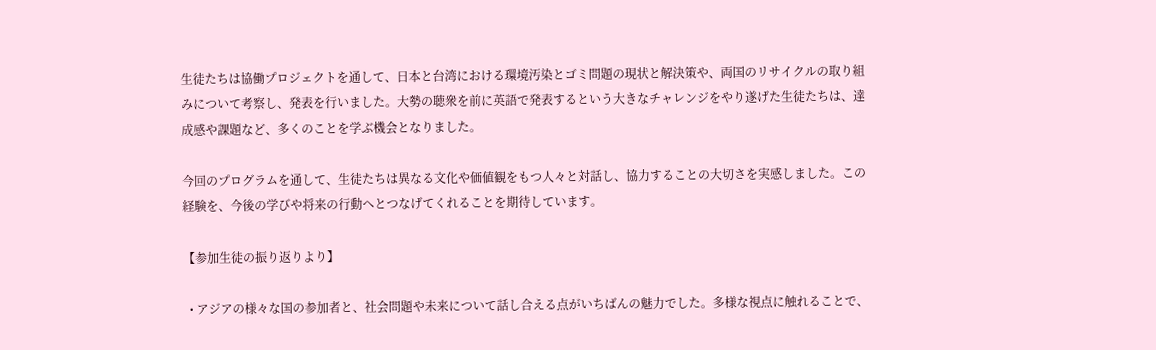生徒たちは協働プロジェクトを通して、日本と台湾における環境汚染とゴミ問題の現状と解決策や、両国のリサイクルの取り組みについて考察し、発表を行いました。大勢の聴衆を前に英語で発表するという大きなチャレンジをやり遂げた生徒たちは、達成感や課題など、多くのことを学ぶ機会となりました。

今回のプログラムを通して、生徒たちは異なる文化や価値観をもつ人々と対話し、協力することの大切さを実感しました。この経験を、今後の学びや将来の行動へとつなげてくれることを期待しています。

【参加生徒の振り返りより】

  • アジアの様々な国の参加者と、社会問題や未来について話し合える点がいちばんの魅力でした。多様な視点に触れることで、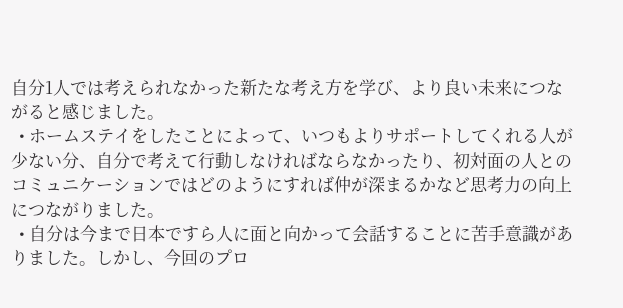自分1人では考えられなかった新たな考え方を学び、より良い未来につながると感じました。
  • ホームステイをしたことによって、いつもよりサポートしてくれる人が少ない分、自分で考えて行動しなければならなかったり、初対面の人とのコミュニケーションではどのようにすれば仲が深まるかなど思考力の向上につながりました。
  • 自分は今まで日本ですら人に面と向かって会話することに苦手意識がありました。しかし、今回のプロ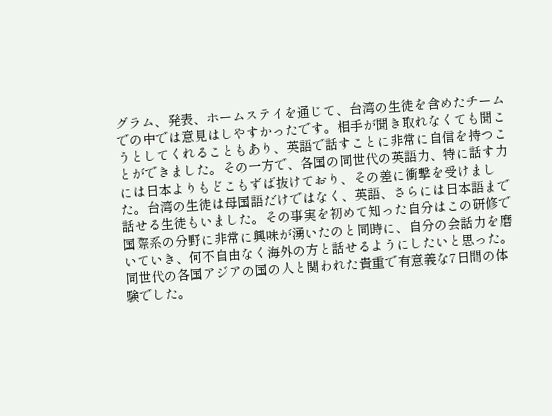グラム、発表、ホームステイを通じて、台湾の生徒を含めたチームでの中では意見はしやすかったです。相手が聞き取れなくても聞こうとしてくれることもあり、英語で話すことに非常に自信を持つことができました。その一方で、各国の同世代の英語力、特に話す力には日本よりもどこもずば抜けており、その差に衝撃を受けました。台湾の生徒は母国語だけではなく、英語、さらには日本語まで話せる生徒もいました。その事実を初めて知った自分はこの研修で国際系の分野に非常に興味が湧いたのと同時に、自分の会話力を磨いていき、何不自由なく海外の方と話せるようにしたいと思った。同世代の各国アジアの国の人と関われた貴重で有意義な7日間の体験でした。